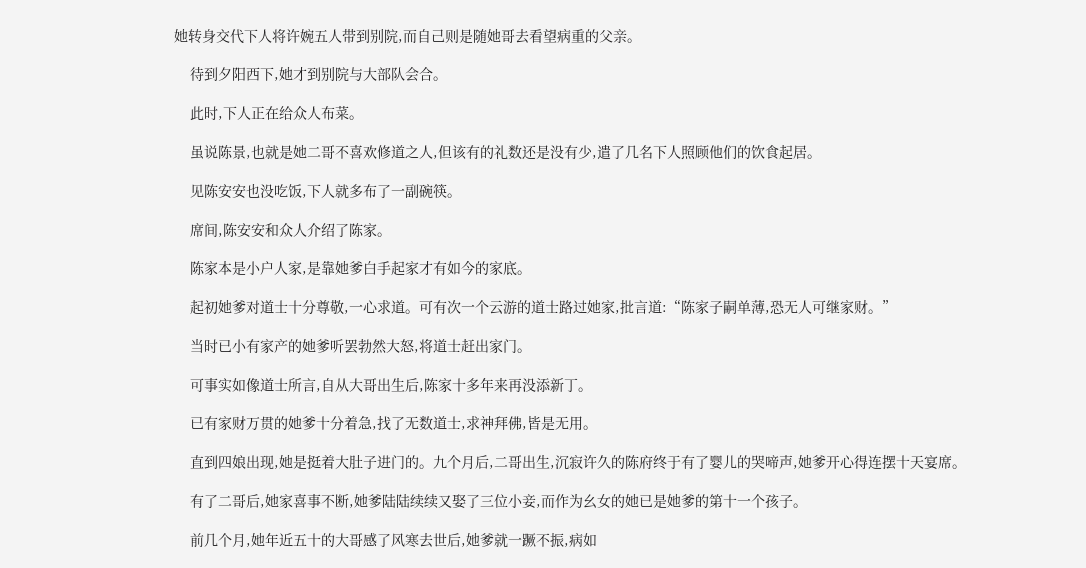她转身交代下人将许婉五人带到别院,而自己则是随她哥去看望病重的父亲。

    待到夕阳西下,她才到别院与大部队会合。

    此时,下人正在给众人布菜。

    虽说陈景,也就是她二哥不喜欢修道之人,但该有的礼数还是没有少,遣了几名下人照顾他们的饮食起居。

    见陈安安也没吃饭,下人就多布了一副碗筷。

    席间,陈安安和众人介绍了陈家。

    陈家本是小户人家,是靠她爹白手起家才有如今的家底。

    起初她爹对道士十分尊敬,一心求道。可有次一个云游的道士路过她家,批言道:“陈家子嗣单薄,恐无人可继家财。”

    当时已小有家产的她爹听罢勃然大怒,将道士赶出家门。

    可事实如像道士所言,自从大哥出生后,陈家十多年来再没添新丁。

    已有家财万贯的她爹十分着急,找了无数道士,求神拜佛,皆是无用。

    直到四娘出现,她是挺着大肚子进门的。九个月后,二哥出生,沉寂许久的陈府终于有了婴儿的哭啼声,她爹开心得连摆十天宴席。

    有了二哥后,她家喜事不断,她爹陆陆续续又娶了三位小妾,而作为幺女的她已是她爹的第十一个孩子。

    前几个月,她年近五十的大哥感了风寒去世后,她爹就一蹶不振,病如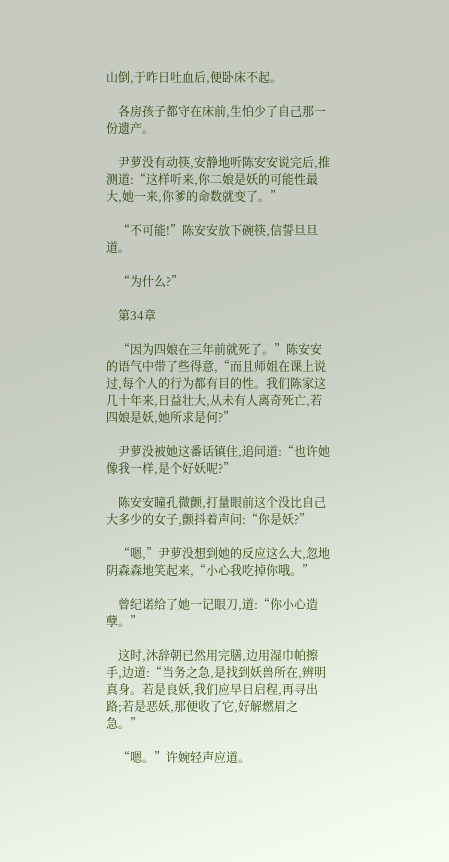山倒,于昨日吐血后,便卧床不起。

    各房孩子都守在床前,生怕少了自己那一份遗产。

    尹萝没有动筷,安静地听陈安安说完后,推测道:“这样听来,你二娘是妖的可能性最大,她一来,你爹的命数就变了。”

    “不可能!”陈安安放下碗筷,信誓旦旦道。

    “为什么?”

    第34章

    “因为四娘在三年前就死了。”陈安安的语气中带了些得意,“而且师姐在课上说过,每个人的行为都有目的性。我们陈家这几十年来,日益壮大,从未有人离奇死亡,若四娘是妖,她所求是何?”

    尹萝没被她这番话镇住,追问道:“也许她像我一样,是个好妖呢?”

    陈安安瞳孔微颤,打量眼前这个没比自己大多少的女子,颤抖着声问:“你是妖?”

    “嗯,”尹萝没想到她的反应这么大,忽地阴森森地笑起来,“小心我吃掉你哦。”

    曾纪诺给了她一记眼刀,道:“你小心造孽。”

    这时,沐辞朝已然用完膳,边用湿巾帕擦手,边道:“当务之急,是找到妖兽所在,辨明真身。若是良妖,我们应早日启程,再寻出路;若是恶妖,那便收了它,好解燃眉之急。”

    “嗯。”许婉轻声应道。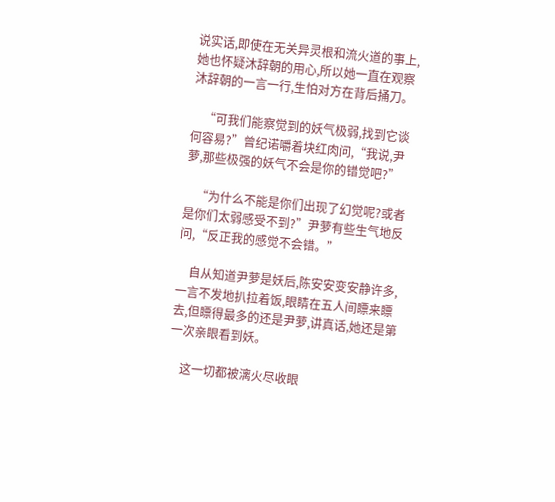说实话,即使在无关异灵根和流火道的事上,她也怀疑沐辞朝的用心,所以她一直在观察沐辞朝的一言一行,生怕对方在背后捅刀。

    “可我们能察觉到的妖气极弱,找到它谈何容易?”曾纪诺嚼着块红肉问,“我说,尹萝,那些极强的妖气不会是你的错觉吧?”

    “为什么不能是你们出现了幻觉呢?或者是你们太弱感受不到?”尹萝有些生气地反问,“反正我的感觉不会错。”

    自从知道尹萝是妖后,陈安安变安静许多,一言不发地扒拉着饭,眼睛在五人间瞟来瞟去,但瞟得最多的还是尹萝,讲真话,她还是第一次亲眼看到妖。

    这一切都被漓火尽收眼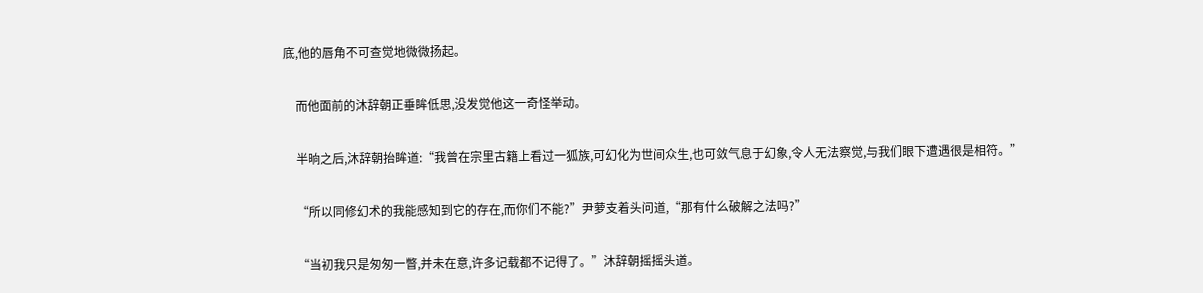底,他的唇角不可查觉地微微扬起。

    而他面前的沐辞朝正垂眸低思,没发觉他这一奇怪举动。

    半晌之后,沐辞朝抬眸道:“我曾在宗里古籍上看过一狐族,可幻化为世间众生,也可敛气息于幻象,令人无法察觉,与我们眼下遭遇很是相符。”

    “所以同修幻术的我能感知到它的存在,而你们不能?”尹萝支着头问道,“那有什么破解之法吗?”

    “当初我只是匆匆一瞥,并未在意,许多记载都不记得了。”沐辞朝摇摇头道。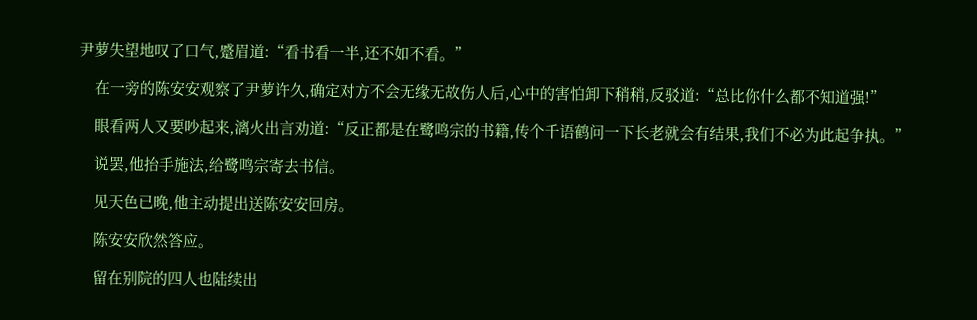尹萝失望地叹了口气,蹙眉道:“看书看一半,还不如不看。”

    在一旁的陈安安观察了尹萝许久,确定对方不会无缘无故伤人后,心中的害怕卸下稍稍,反驳道:“总比你什么都不知道强!”

    眼看两人又要吵起来,漓火出言劝道:“反正都是在鹭鸣宗的书籍,传个千语鹤问一下长老就会有结果,我们不必为此起争执。”

    说罢,他抬手施法,给鹭鸣宗寄去书信。

    见天色已晚,他主动提出送陈安安回房。

    陈安安欣然答应。

    留在别院的四人也陆续出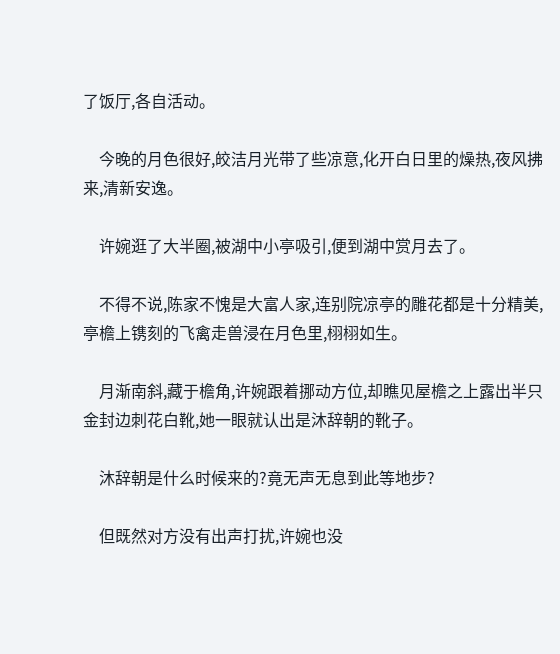了饭厅,各自活动。

    今晚的月色很好,皎洁月光带了些凉意,化开白日里的燥热,夜风拂来,清新安逸。

    许婉逛了大半圈,被湖中小亭吸引,便到湖中赏月去了。

    不得不说,陈家不愧是大富人家,连别院凉亭的雕花都是十分精美,亭檐上镌刻的飞禽走兽浸在月色里,栩栩如生。

    月渐南斜,藏于檐角,许婉跟着挪动方位,却瞧见屋檐之上露出半只金封边刺花白靴,她一眼就认出是沐辞朝的靴子。

    沐辞朝是什么时候来的?竟无声无息到此等地步?

    但既然对方没有出声打扰,许婉也没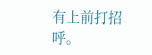有上前打招呼。